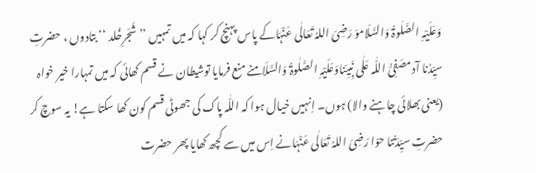وَعَلَیْہِ الصَّلٰوۃُ وَالسَّلَاموَ رَضِیَ اللہُ تَعَالٰی عَنْہَاکے پاس پہنچ کر کہا کہ میں تمہیں ’’ شَجَرِخُلد ‘‘ بتادوں ، حضرتِ سیِّدُنا آدمصَفِیُّ اللّٰہ عَلٰی نَبِیِّناوَعَلَیْہِ الصَّلٰوۃُ وَالسَّلَامنے منع فرمایا توشیطان نے قسم کھائی کہ میں تمہارا خیر خواہ (یعنی بھلائی چاہنے والا) ہوں۔ اِنہیں خیال ہوا کہ اللّٰہ پاک کی جھوٹی قسم کون کھا سکتا ہے! یہ سوچ کر حضرتِ سیِّدَتُنا حوّا رَضِیَ اللہُ تَعَالٰی عَنْہَانے اِس میں سے کچھ کھایا پھر حضرت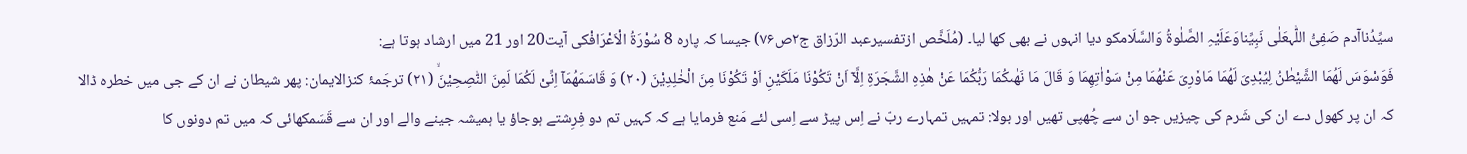سیِّدُناآدم صَفِیُّ اللّٰہعَلٰی نَبِیِّناوَعَلَیْہِ الصَّلٰوۃُ وَالسَّلَامکو دیا انہوں نے بھی کھا لیا۔ (مُلَخَّص ازتفسیرعبد الرّزاق ج۲ص۷۶) جیسا کہ پارہ 8 سُوْرَۃُ الْاَعْرَافْکی آیت20 اور 21 میں ارشاد ہوتا ہے:
فَوَسْوَسَ لَهُمَا الشَّیْطٰنُ لِیُبْدِیَ لَهُمَا مَاوٗرِیَ عَنْهُمَا مِنْ سَوْاٰتِهِمَا وَ قَالَ مَا نَهٰىكُمَا رَبُّكُمَا عَنْ هٰذِهِ الشَّجَرَةِ اِلَّاۤ اَنْ تَكُوْنَا مَلَكَیْنِ اَوْ تَكُوْنَا مِنَ الْخٰلِدِیْنَ (۲۰) وَ قَاسَمَهُمَاۤ اِنِّیْ لَكُمَا لَمِنَ النّٰصِحِیْنَۙ (۲۱) ترجَمۂ کنزالایمان: پھر شیطان نے ان کے جی میں خطرہ ڈالا کہ ان پر کھول دے ان کی شَرم کی چیزیں جو ان سے چُھپی تھیں اور بولا: تمہیں تمہارے ربّ نے اِس پیڑ سے اِسی لئے مَنع فرمایا ہے کہ کہیں تم دو فِرِشتے ہوجاؤ یا ہمیشہ جینے والے اور ان سے قَسَمکھائی کہ میں تم دونوں کا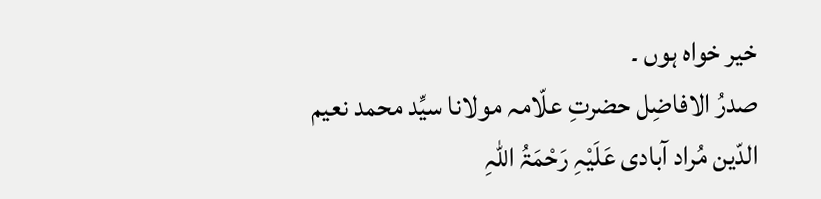خیر خواہ ہوں ۔
صدرُ الافاضِل حضرتِ علّامہ مولانا سیِّد محمد نعیم الدّین مُراد آبادی عَلَیْہِ رَحْمَۃُ اللہِ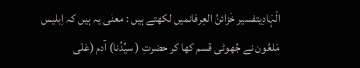الْہَادِیتفسیر خَزائنُ العِرفانمیں لکھتے ہیں : معنٰی یہ ہیں کہ اِبلیس مَلعُون نے جُھوٹی قسم کھا کر حضرتِ ( سیِّدُنا) آدم (عَلٰی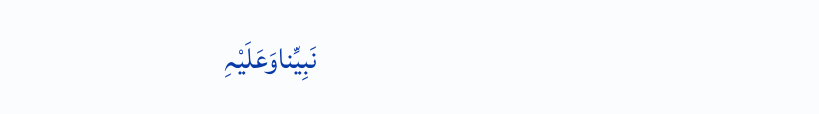نَبِیِّناوَعَلَیْہِ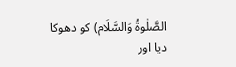الصَّلٰوۃُ وَالسَّلَام) کو دھوکا دیا اور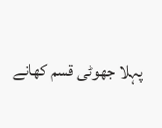پہلا جھوٹی قسم کھانے